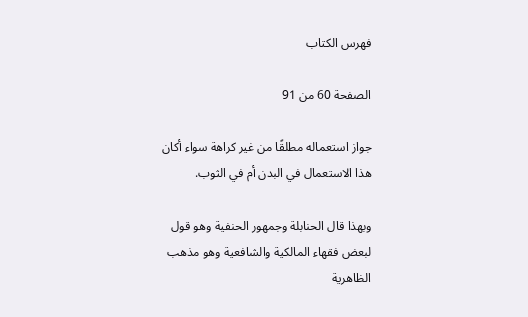فهرس الكتاب

الصفحة 60 من 91

جواز استعماله مطلقًا من غير كراهة سواء أكان هذا الاستعمال في البدن أم في الثوب.

وبهذا قال الحنابلة وجمهور الحنفية وهو قول لبعض فقهاء المالكية والشافعية وهو مذهب الظاهرية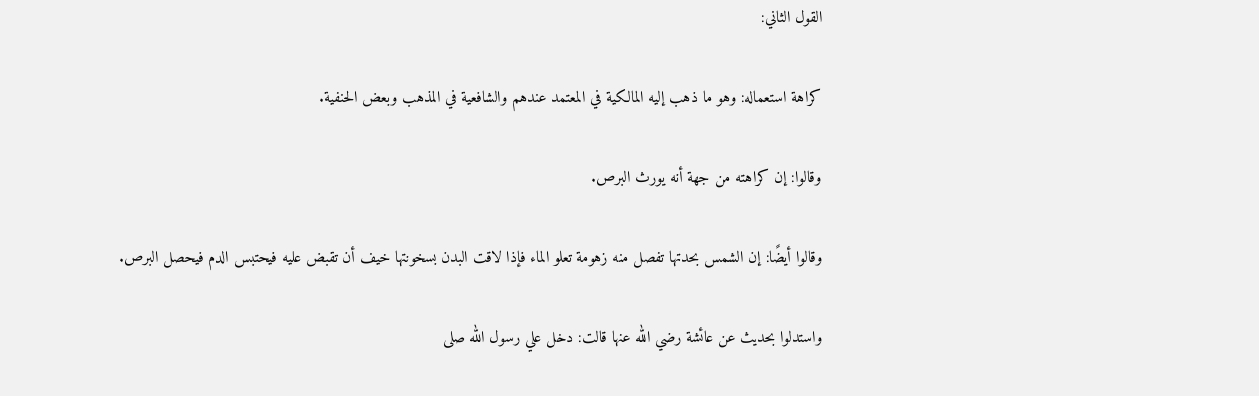القول الثاني:

كراهة استعماله: وهو ما ذهب إليه المالكية في المعتمد عندهم والشافعية في المذهب وبعض الحنفية.

وقالوا: إن كراهته من جهة أنه يورث البرص.

وقالوا أيضًا: إن الشمس بحدتها تفصل منه زهومة تعلو الماء فإذا لاقت البدن بسخونتها خيف أن تقبض عليه فيحتبس الدم فيحصل البرص.

واستدلوا بحديث عن عائشة رضي الله عنها قالت: دخل علي رسول الله صلى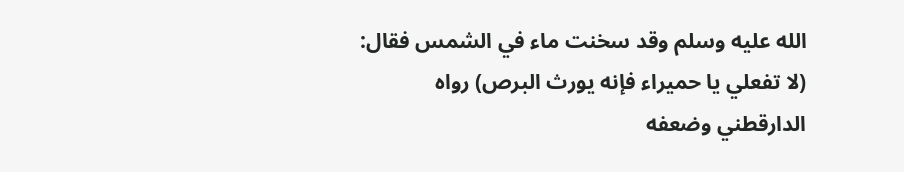الله عليه وسلم وقد سخنت ماء في الشمس فقال: (لا تفعلي يا حميراء فإنه يورث البرص) رواه الدارقطني وضعفه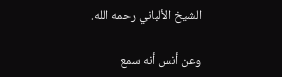الشيخ الألباني رحمه الله.

وعن أنس أنه سمع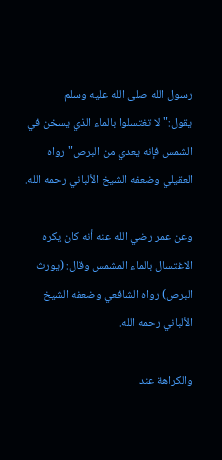رسول الله صلى الله عليه وسلم يقول:"لا تغتسلوا بالماء الذي يسخن في الشمس فإنه يعدي من البرص"رواه العقيلي وضعفه الشيخ الألباني رحمه الله.

وعن عمر رضي الله عنه أنه كان يكره الاغتسال بالماء المشمس وقال: (يورث البرص) رواه الشافعي وضعفه الشيخ الألباني رحمه الله.

والكراهة عند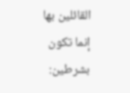القائلين بها إنما تكون بشرطين: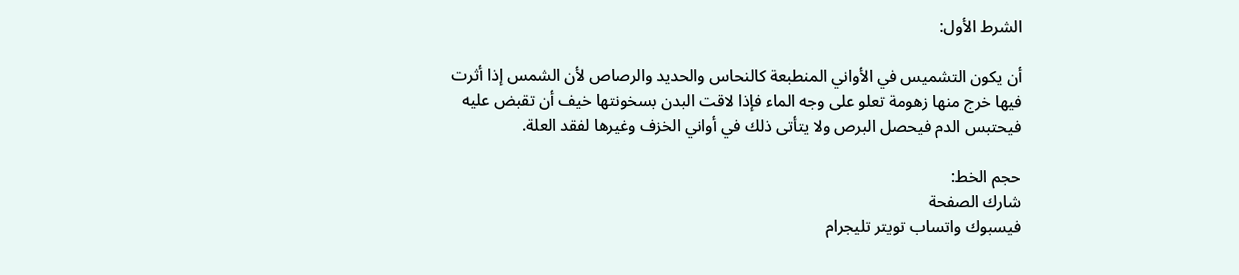الشرط الأول:

أن يكون التشميس في الأواني المنطبعة كالنحاس والحديد والرصاص لأن الشمس إذا أثرت فيها خرج منها زهومة تعلو على وجه الماء فإذا لاقت البدن بسخونتها خيف أن تقبض عليه فيحتبس الدم فيحصل البرص ولا يتأتى ذلك في أواني الخزف وغيرها لفقد العلة.

حجم الخط:
شارك الصفحة
فيسبوك واتساب تويتر تليجرام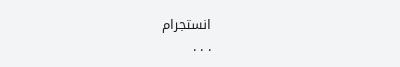انستجرام
. . .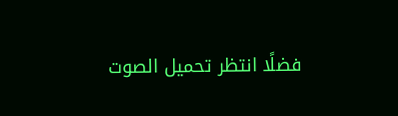فضلًا انتظر تحميل الصوت